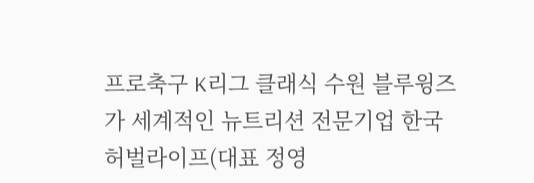프로축구 K리그 클래식 수원 블루윙즈가 세계적인 뉴트리션 전문기업 한국허벌라이프(대표 정영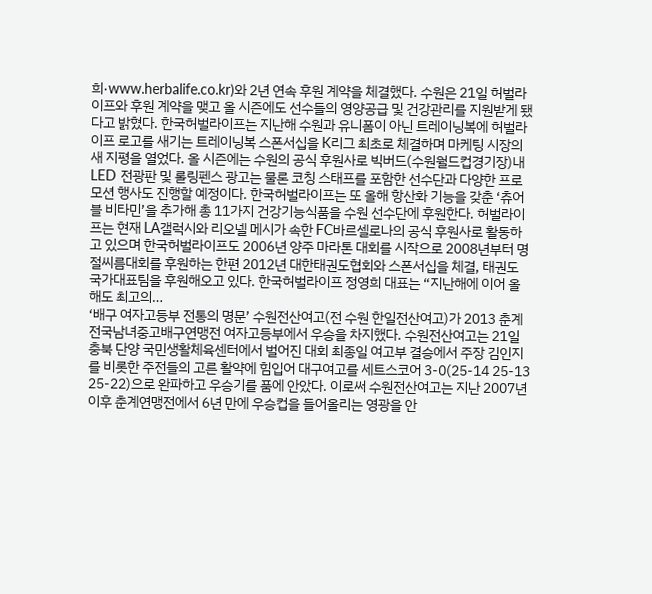희·www.herbalife.co.kr)와 2년 연속 후원 계약을 체결했다. 수원은 21일 허벌라이프와 후원 계약을 맺고 올 시즌에도 선수들의 영양공급 및 건강관리를 지원받게 됐다고 밝혔다. 한국허벌라이프는 지난해 수원과 유니폼이 아닌 트레이닝복에 허벌라이프 로고를 새기는 트레이닝복 스폰서십을 K리그 최초로 체결하며 마케팅 시장의 새 지평을 열었다. 올 시즌에는 수원의 공식 후원사로 빅버드(수원월드컵경기장)내 LED 전광판 및 롤링펜스 광고는 물론 코칭 스태프를 포함한 선수단과 다양한 프로모션 행사도 진행할 예정이다. 한국허벌라이프는 또 올해 항산화 기능을 갖춘 ‘츄어블 비타민’을 추가해 총 11가지 건강기능식품을 수원 선수단에 후원한다. 허벌라이프는 현재 LA갤럭시와 리오넬 메시가 속한 FC바르셀로나의 공식 후원사로 활동하고 있으며 한국허벌라이프도 2006년 양주 마라톤 대회를 시작으로 2008년부터 명절씨름대회를 후원하는 한편 2012년 대한태권도협회와 스폰서십을 체결, 태권도 국가대표팀을 후원해오고 있다. 한국허벌라이프 정영희 대표는 “지난해에 이어 올해도 최고의…
‘배구 여자고등부 전통의 명문’ 수원전산여고(전 수원 한일전산여고)가 2013 춘계 전국남녀중고배구연맹전 여자고등부에서 우승을 차지했다. 수원전산여고는 21일 충북 단양 국민생활체육센터에서 벌어진 대회 최종일 여고부 결승에서 주장 김인지를 비롯한 주전들의 고른 활약에 힘입어 대구여고를 세트스코어 3-0(25-14 25-13 25-22)으로 완파하고 우승기를 품에 안았다. 이로써 수원전산여고는 지난 2007년 이후 춘계연맹전에서 6년 만에 우승컵을 들어올리는 영광을 안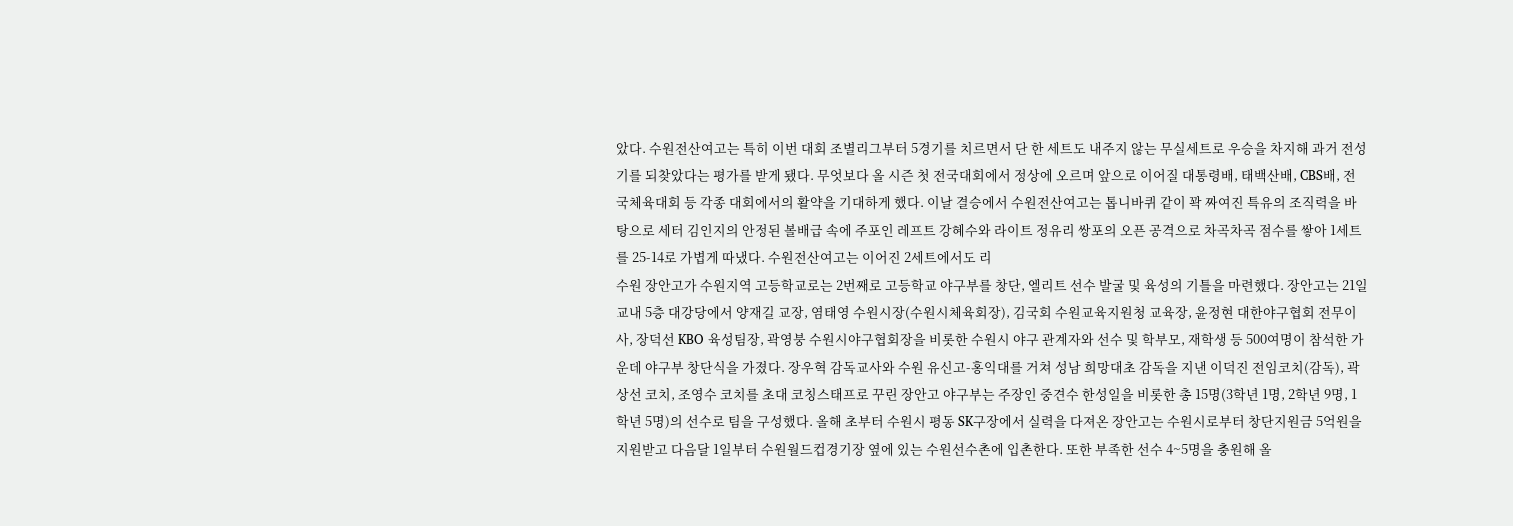았다. 수원전산여고는 특히 이번 대회 조별리그부터 5경기를 치르면서 단 한 세트도 내주지 않는 무실세트로 우승을 차지해 과거 전성기를 되찾았다는 평가를 받게 됐다. 무엇보다 올 시즌 첫 전국대회에서 정상에 오르며 앞으로 이어질 대통령배, 태백산배, CBS배, 전국체육대회 등 각종 대회에서의 활약을 기대하게 했다. 이날 결승에서 수원전산여고는 톱니바퀴 같이 꽉 짜여진 특유의 조직력을 바탕으로 세터 김인지의 안정된 볼배급 속에 주포인 레프트 강혜수와 라이트 정유리 쌍포의 오픈 공격으로 차곡차곡 점수를 쌓아 1세트를 25-14로 가볍게 따냈다. 수원전산여고는 이어진 2세트에서도 리
수원 장안고가 수원지역 고등학교로는 2번째로 고등학교 야구부를 창단, 엘리트 선수 발굴 및 육성의 기틀을 마련했다. 장안고는 21일 교내 5층 대강당에서 양재길 교장, 염태영 수원시장(수원시체육회장), 김국회 수원교육지원청 교육장, 윤정현 대한야구협회 전무이사, 장덕선 KBO 육성팀장, 곽영붕 수원시야구협회장을 비롯한 수원시 야구 관계자와 선수 및 학부모, 재학생 등 500여명이 참석한 가운데 야구부 창단식을 가졌다. 장우혁 감독교사와 수원 유신고-홍익대를 거쳐 성남 희망대초 감독을 지낸 이덕진 전임코치(감독), 곽상선 코치, 조영수 코치를 초대 코칭스태프로 꾸린 장안고 야구부는 주장인 중견수 한성일을 비롯한 총 15명(3학년 1명, 2학년 9명, 1학년 5명)의 선수로 팀을 구성했다. 올해 초부터 수원시 평동 SK구장에서 실력을 다져온 장안고는 수원시로부터 창단지원금 5억원을 지원받고 다음달 1일부터 수원월드컵경기장 옆에 있는 수원선수촌에 입촌한다. 또한 부족한 선수 4~5명을 충원해 올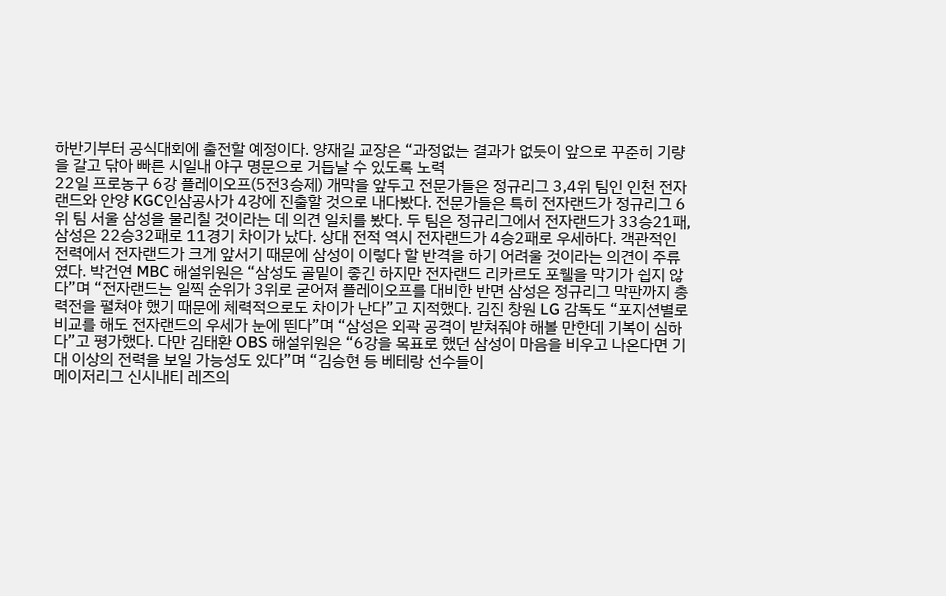하반기부터 공식대회에 출전할 예정이다. 양재길 교장은 “과정없는 결과가 없듯이 앞으로 꾸준히 기량을 갈고 닦아 빠른 시일내 야구 명문으로 거듭날 수 있도록 노력
22일 프로농구 6강 플레이오프(5전3승제) 개막을 앞두고 전문가들은 정규리그 3,4위 팀인 인천 전자랜드와 안양 KGC인삼공사가 4강에 진출할 것으로 내다봤다. 전문가들은 특히 전자랜드가 정규리그 6위 팀 서울 삼성을 물리칠 것이라는 데 의견 일치를 봤다. 두 팀은 정규리그에서 전자랜드가 33승21패, 삼성은 22승32패로 11경기 차이가 났다. 상대 전적 역시 전자랜드가 4승2패로 우세하다. 객관적인 전력에서 전자랜드가 크게 앞서기 때문에 삼성이 이렇다 할 반격을 하기 어려울 것이라는 의견이 주류였다. 박건연 MBC 해설위원은 “삼성도 골밑이 좋긴 하지만 전자랜드 리카르도 포웰을 막기가 쉽지 않다”며 “전자랜드는 일찍 순위가 3위로 굳어져 플레이오프를 대비한 반면 삼성은 정규리그 막판까지 총력전을 펼쳐야 했기 때문에 체력적으로도 차이가 난다”고 지적했다. 김진 창원 LG 감독도 “포지션별로 비교를 해도 전자랜드의 우세가 눈에 띈다”며 “삼성은 외곽 공격이 받쳐줘야 해볼 만한데 기복이 심하다”고 평가했다. 다만 김태환 OBS 해설위원은 “6강을 목표로 했던 삼성이 마음을 비우고 나온다면 기대 이상의 전력을 보일 가능성도 있다”며 “김승현 등 베테랑 선수들이
메이저리그 신시내티 레즈의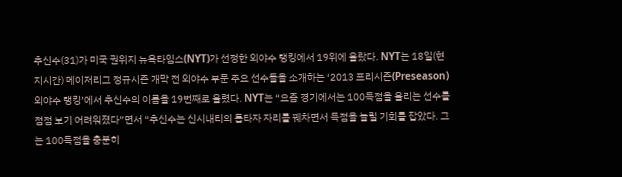추신수(31)가 미국 권위지 뉴욕타임스(NYT)가 선정한 외야수 랭킹에서 19위에 올랐다. NYT는 18일(현지시간) 메이저리그 정규시즌 개막 전 외야수 부문 주요 선수들을 소개하는 ‘2013 프리시즌(Preseason) 외야수 랭킹’에서 추신수의 이름을 19번째로 올렸다. NYT는 “요즘 경기에서는 100득점을 올리는 선수를 점점 보기 어려워졌다”면서 “추신수는 신시내티의 톱타자 자리를 꿰차면서 득점을 늘릴 기회를 잡았다. 그는 100득점을 충분히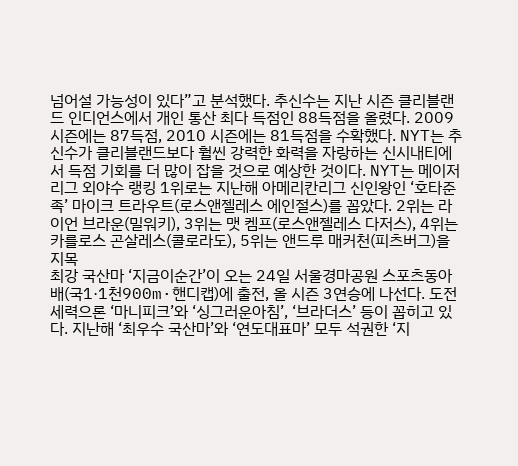넘어설 가능성이 있다”고 분석했다. 추신수는 지난 시즌 클리블랜드 인디언스에서 개인 통산 최다 득점인 88득점을 올렸다. 2009 시즌에는 87득점, 2010 시즌에는 81득점을 수확했다. NYT는 추신수가 클리블랜드보다 훨씬 강력한 화력을 자랑하는 신시내티에서 득점 기회를 더 많이 잡을 것으로 예상한 것이다. NYT는 메이저리그 외야수 랭킹 1위로는 지난해 아메리칸리그 신인왕인 ‘호타준족’ 마이크 트라우트(로스앤젤레스 에인절스)를 꼽았다. 2위는 라이언 브라운(밀워키), 3위는 맷 켐프(로스앤젤레스 다저스), 4위는 카를로스 곤살레스(콜로라도), 5위는 앤드루 매커천(피츠버그)을 지목
최강 국산마 ‘지금이순간’이 오는 24일 서울경마공원 스포츠동아배(국1·1천900m·핸디캡)에 출전, 올 시즌 3연승에 나선다. 도전 세력으론 ‘마니피크’와 ‘싱그러운아침’, ‘브라더스’ 등이 꼽히고 있다. 지난해 ‘최우수 국산마’와 ‘연도대표마’ 모두 석권한 ‘지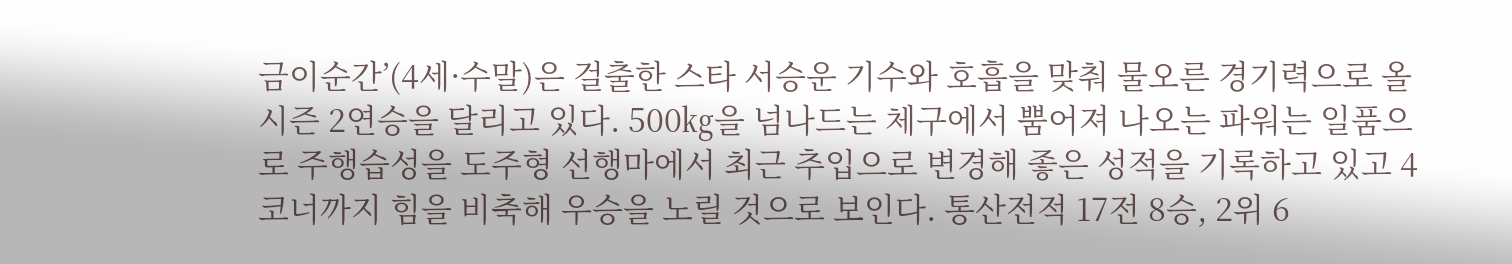금이순간’(4세·수말)은 걸출한 스타 서승운 기수와 호흡을 맞춰 물오른 경기력으로 올 시즌 2연승을 달리고 있다. 500㎏을 넘나드는 체구에서 뿜어져 나오는 파워는 일품으로 주행습성을 도주형 선행마에서 최근 추입으로 변경해 좋은 성적을 기록하고 있고 4코너까지 힘을 비축해 우승을 노릴 것으로 보인다. 통산전적 17전 8승, 2위 6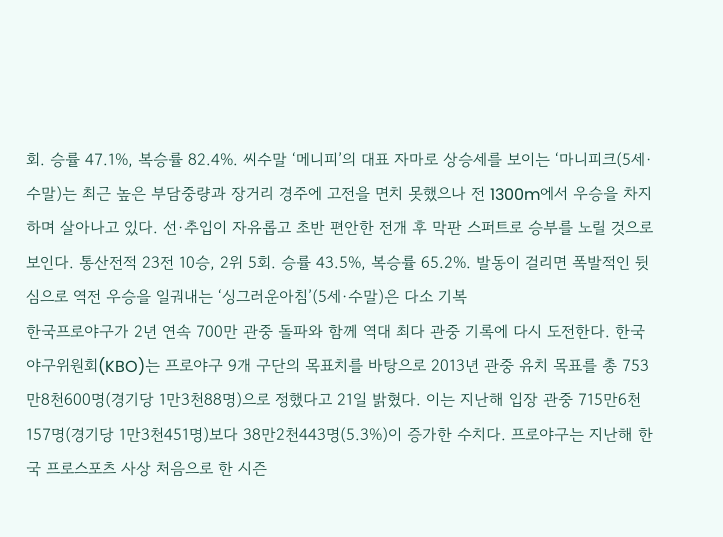회. 승률 47.1%, 복승률 82.4%. 씨수말 ‘메니피’의 대표 자마로 상승세를 보이는 ‘마니피크(5세·수말)는 최근 높은 부담중량과 장거리 경주에 고전을 면치 못했으나 전 1300m에서 우승을 차지하며 살아나고 있다. 선·추입이 자유롭고 초반 편안한 전개 후 막판 스퍼트로 승부를 노릴 것으로 보인다. 통산전적 23전 10승, 2위 5회. 승률 43.5%, 복승률 65.2%. 발동이 걸리면 폭발적인 뒷심으로 역전 우승을 일궈내는 ‘싱그러운아침’(5세·수말)은 다소 기복
한국프로야구가 2년 연속 700만 관중 돌파와 함께 역대 최다 관중 기록에 다시 도전한다. 한국야구위원회(KBO)는 프로야구 9개 구단의 목표치를 바탕으로 2013년 관중 유치 목표를 총 753만8천600명(경기당 1만3천88명)으로 정했다고 21일 밝혔다. 이는 지난해 입장 관중 715만6천157명(경기당 1만3천451명)보다 38만2천443명(5.3%)이 증가한 수치다. 프로야구는 지난해 한국 프로스포츠 사상 처음으로 한 시즌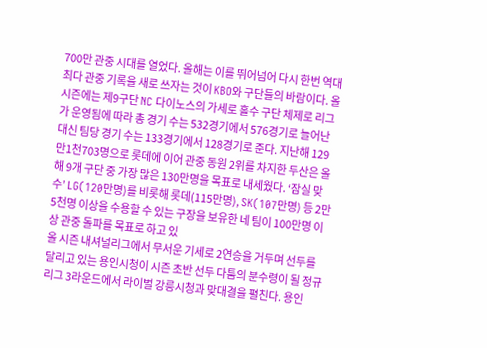700만 관중 시대를 열었다. 올해는 이를 뛰어넘어 다시 한번 역대 최다 관중 기록을 새로 쓰자는 것이 KBO와 구단들의 바람이다. 올 시즌에는 제9구단 NC 다이노스의 가세로 홀수 구단 체제로 리그가 운영됨에 따라 총 경기 수는 532경기에서 576경기로 늘어난 대신 팀당 경기 수는 133경기에서 128경기로 준다. 지난해 129만1천703명으로 롯데에 이어 관중 동원 2위를 차지한 두산은 올해 9개 구단 중 가장 많은 130만명을 목표로 내세웠다. ‘잠실 맞수’ LG(120만명)를 비롯해 롯데(115만명), SK(107만명) 등 2만5천명 이상을 수용할 수 있는 구장을 보유한 네 팀이 100만명 이상 관중 돌파를 목표로 하고 있
올 시즌 내셔널리그에서 무서운 기세로 2연승을 거두며 선두를 달리고 있는 용인시청이 시즌 초반 선두 다툼의 분수령이 될 정규리그 3라운드에서 라이벌 강릉시청과 맞대결을 펼친다. 용인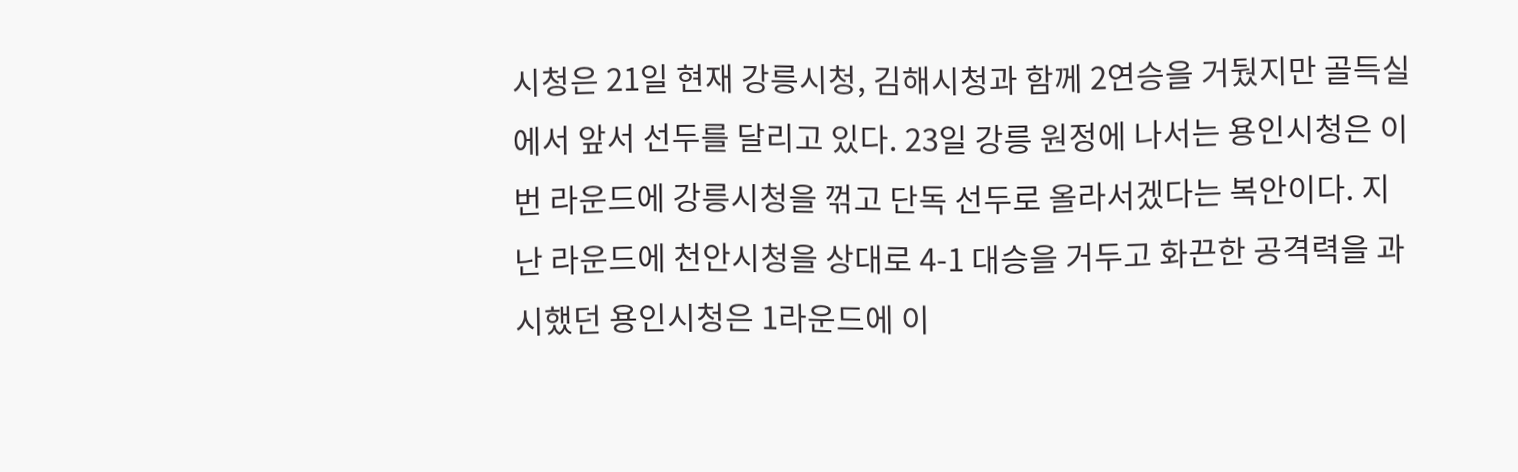시청은 21일 현재 강릉시청, 김해시청과 함께 2연승을 거뒀지만 골득실에서 앞서 선두를 달리고 있다. 23일 강릉 원정에 나서는 용인시청은 이번 라운드에 강릉시청을 꺾고 단독 선두로 올라서겠다는 복안이다. 지난 라운드에 천안시청을 상대로 4-1 대승을 거두고 화끈한 공격력을 과시했던 용인시청은 1라운드에 이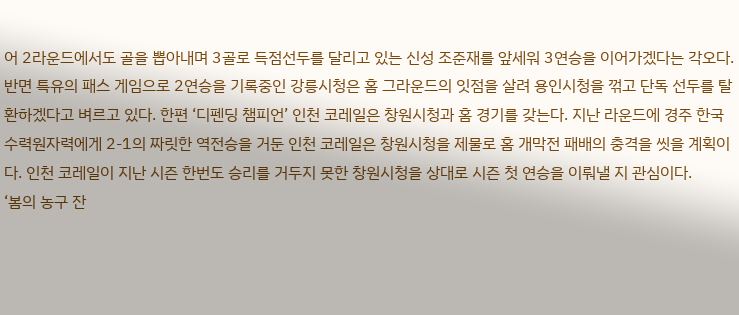어 2라운드에서도 골을 뽑아내며 3골로 득점선두를 달리고 있는 신성 조준재를 앞세워 3연승을 이어가겠다는 각오다. 반면 특유의 패스 게임으로 2연승을 기록중인 강릉시청은 홈 그라운드의 잇점을 살려 용인시청을 꺾고 단독 선두를 탈환하겠다고 벼르고 있다. 한편 ‘디펜딩 챔피언’ 인천 코레일은 창원시청과 홈 경기를 갖는다. 지난 라운드에 경주 한국수력원자력에게 2-1의 짜릿한 역전승을 거둔 인천 코레일은 창원시청을 제물로 홈 개막전 패배의 충격을 씻을 계획이다. 인천 코레일이 지난 시즌 한번도 승리를 거두지 못한 창원시청을 상대로 시즌 첫 연승을 이뤄낼 지 관심이다.
‘봄의 농구 잔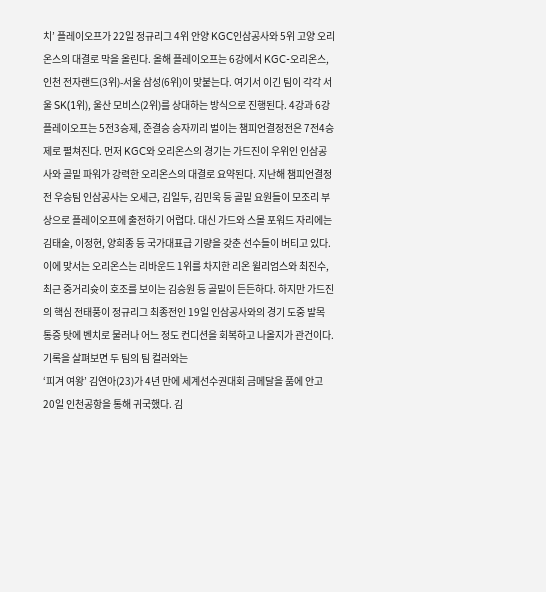치’ 플레이오프가 22일 정규리그 4위 안양 KGC인삼공사와 5위 고양 오리온스의 대결로 막을 올린다. 올해 플레이오프는 6강에서 KGC-오리온스, 인천 전자랜드(3위)-서울 삼성(6위)이 맞붙는다. 여기서 이긴 팀이 각각 서울 SK(1위), 울산 모비스(2위)를 상대하는 방식으로 진행된다. 4강과 6강 플레이오프는 5전3승제, 준결승 승자끼리 벌이는 챔피언결정전은 7전4승제로 펼쳐진다. 먼저 KGC와 오리온스의 경기는 가드진이 우위인 인삼공사와 골밑 파워가 강력한 오리온스의 대결로 요약된다. 지난해 챔피언결정전 우승팀 인삼공사는 오세근, 김일두, 김민욱 등 골밑 요원들이 모조리 부상으로 플레이오프에 출전하기 어렵다. 대신 가드와 스몰 포워드 자리에는 김태술, 이정현, 양희종 등 국가대표급 기량을 갖춘 선수들이 버티고 있다. 이에 맞서는 오리온스는 리바운드 1위를 차지한 리온 윌리엄스와 최진수, 최근 중거리슛이 호조를 보이는 김승원 등 골밑이 든든하다. 하지만 가드진의 핵심 전태풍이 정규리그 최종전인 19일 인삼공사와의 경기 도중 발목 통증 탓에 벤치로 물러나 어느 정도 컨디션을 회복하고 나올지가 관건이다. 기록을 살펴보면 두 팀의 팀 컬러와는
‘피겨 여왕’ 김연아(23)가 4년 만에 세계선수권대회 금메달을 품에 안고 20일 인천공항을 통해 귀국했다. 김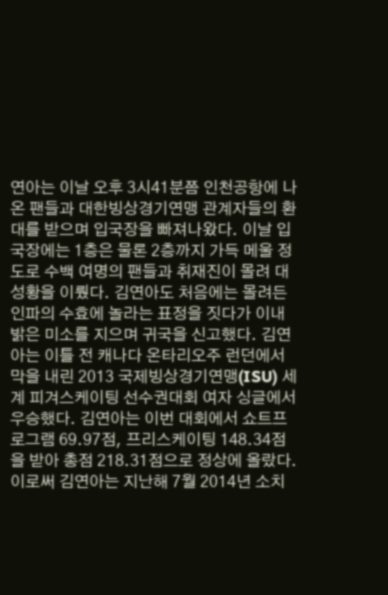연아는 이날 오후 3시41분쯤 인천공항에 나온 팬들과 대한빙상경기연맹 관계자들의 환대를 받으며 입국장을 빠져나왔다. 이날 입국장에는 1층은 물론 2층까지 가득 메울 정도로 수백 여명의 팬들과 취재진이 몰려 대성황을 이뤘다. 김연아도 처음에는 몰려든 인파의 수효에 놀라는 표정을 짓다가 이내 밝은 미소를 지으며 귀국을 신고했다. 김연아는 이틀 전 캐나다 온타리오주 런던에서 막을 내린 2013 국제빙상경기연맹(ISU) 세계 피겨스케이팅 선수권대회 여자 싱글에서 우승했다. 김연아는 이번 대회에서 쇼트프로그램 69.97점, 프리스케이팅 148.34점을 받아 총점 218.31점으로 정상에 올랐다. 이로써 김연아는 지난해 7월 2014년 소치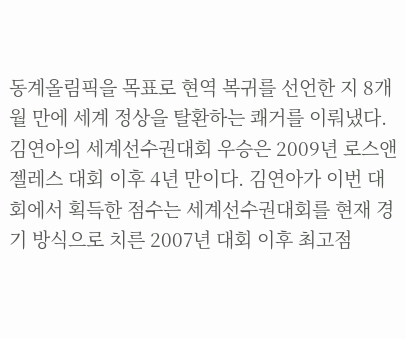동계올림픽을 목표로 현역 복귀를 선언한 지 8개월 만에 세계 정상을 탈환하는 쾌거를 이뤄냈다. 김연아의 세계선수권대회 우승은 2009년 로스앤젤레스 대회 이후 4년 만이다. 김연아가 이번 대회에서 획득한 점수는 세계선수권대회를 현재 경기 방식으로 치른 2007년 대회 이후 최고점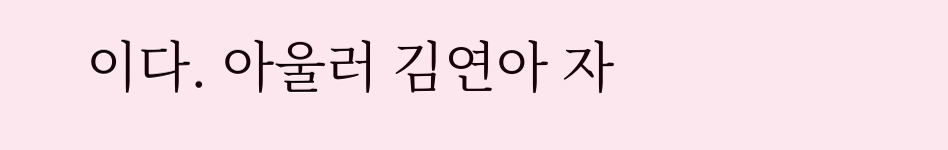이다. 아울러 김연아 자